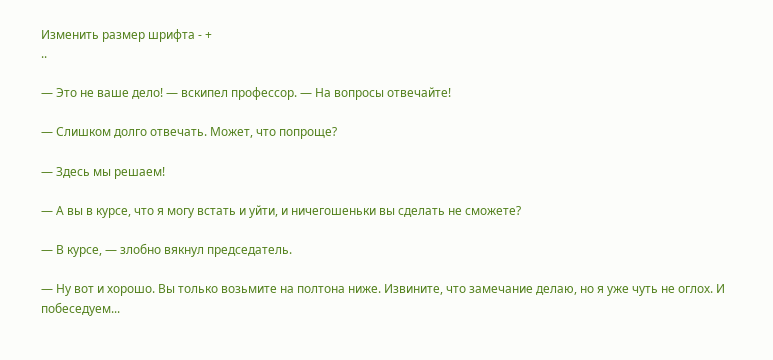Изменить размер шрифта - +
..

— Это не ваше дело! — вскипел профессор. — На вопросы отвечайте!

— Слишком долго отвечать. Может, что попроще?

— Здесь мы решаем!

— А вы в курсе, что я могу встать и уйти, и ничегошеньки вы сделать не сможете?

— В курсе, — злобно вякнул председатель.

— Ну вот и хорошо. Вы только возьмите на полтона ниже. Извините, что замечание делаю, но я уже чуть не оглох. И побеседуем...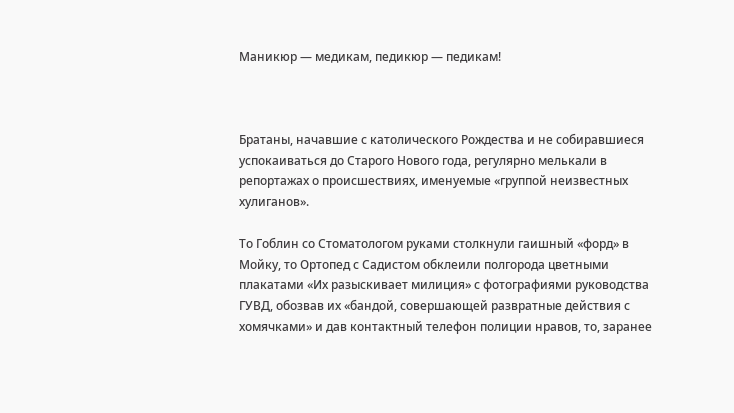Маникюр — медикам, педикюр — педикам!



Братаны, начавшие с католического Рождества и не собиравшиеся успокаиваться до Старого Нового года, регулярно мелькали в репортажах о происшествиях, именуемые «группой неизвестных хулиганов».

То Гоблин со Стоматологом руками столкнули гаишный «форд» в Мойку, то Ортопед с Садистом обклеили полгорода цветными плакатами «Их разыскивает милиция» с фотографиями руководства ГУВД, обозвав их «бандой, совершающей развратные действия с хомячками» и дав контактный телефон полиции нравов, то, заранее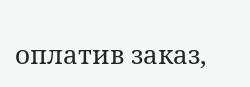оплатив заказ,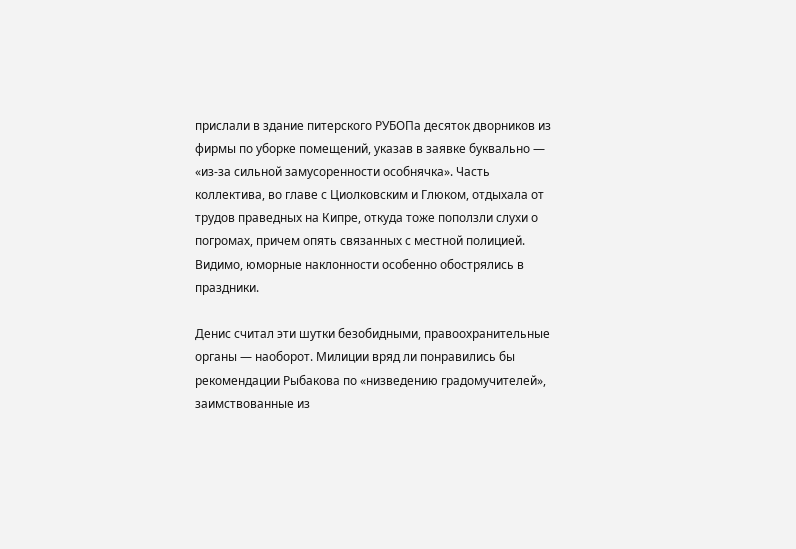прислали в здание питерского РУБОПа десяток дворников из фирмы по уборке помещений, указав в заявке буквально — «из-за сильной замусоренности особнячка». Часть коллектива, во главе с Циолковским и Глюком, отдыхала от трудов праведных на Кипре, откуда тоже поползли слухи о погромах, причем опять связанных с местной полицией. Видимо, юморные наклонности особенно обострялись в праздники.

Денис считал эти шутки безобидными, правоохранительные органы — наоборот. Милиции вряд ли понравились бы рекомендации Рыбакова по «низведению градомучителей», заимствованные из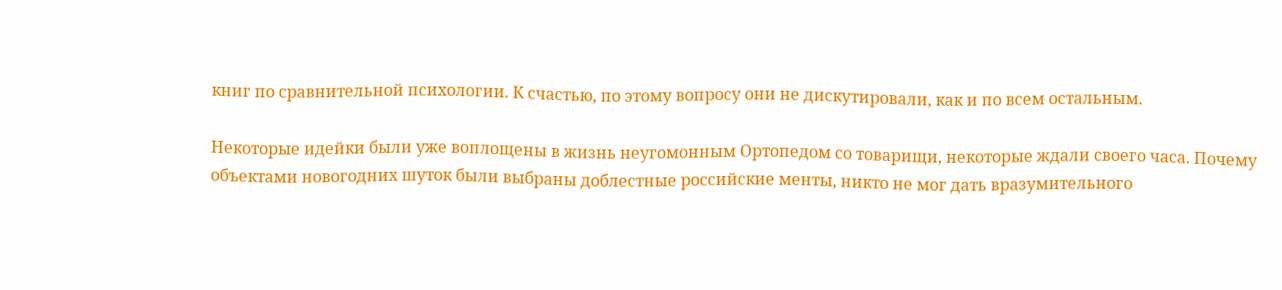книг по сравнительной психологии. К счастью, по этому вопросу они не дискутировали, как и по всем остальным.

Некоторые идейки были уже воплощены в жизнь неугомонным Ортопедом со товарищи, некоторые ждали своего часа. Почему объектами новогодних шуток были выбраны доблестные российские менты, никто не мог дать вразумительного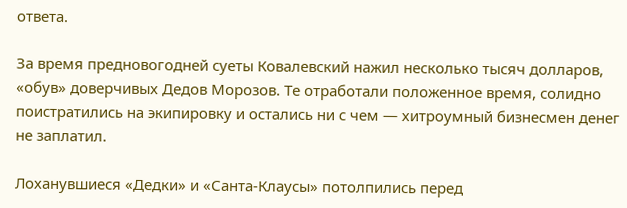ответа.

За время предновогодней суеты Ковалевский нажил несколько тысяч долларов, «обув» доверчивых Дедов Морозов. Те отработали положенное время, солидно поистратились на экипировку и остались ни с чем — хитроумный бизнесмен денег не заплатил.

Лоханувшиеся «Дедки» и «Санта-Клаусы» потолпились перед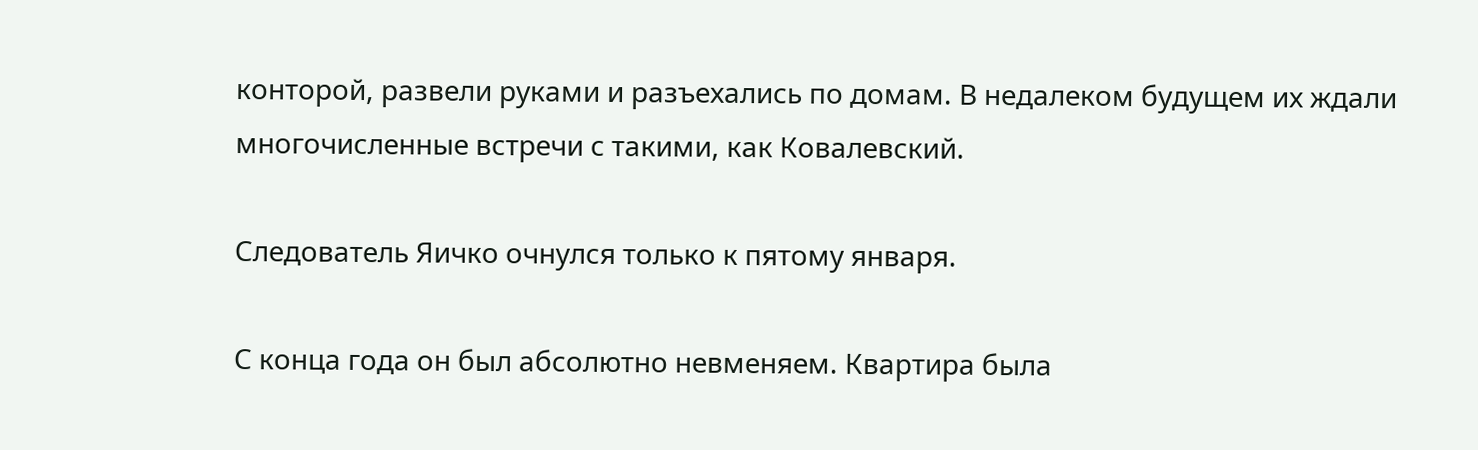конторой, развели руками и разъехались по домам. В недалеком будущем их ждали многочисленные встречи с такими, как Ковалевский.

Следователь Яичко очнулся только к пятому января.

С конца года он был абсолютно невменяем. Квартира была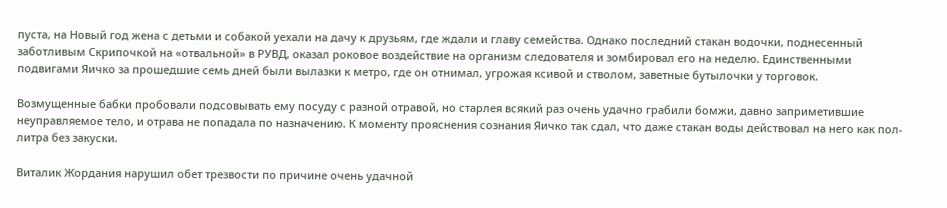пуста, на Новый год жена с детьми и собакой уехали на дачу к друзьям, где ждали и главу семейства. Однако последний стакан водочки, поднесенный заботливым Скрипочкой на «отвальной» в РУВД, оказал роковое воздействие на организм следователя и зомбировал его на неделю. Единственными подвигами Яичко за прошедшие семь дней были вылазки к метро, где он отнимал, угрожая ксивой и стволом, заветные бутылочки у торговок.

Возмущенные бабки пробовали подсовывать ему посуду с разной отравой, но старлея всякий раз очень удачно грабили бомжи, давно заприметившие неуправляемое тело, и отрава не попадала по назначению. К моменту прояснения сознания Яичко так сдал, что даже стакан воды действовал на него как пол-литра без закуски.

Виталик Жордания нарушил обет трезвости по причине очень удачной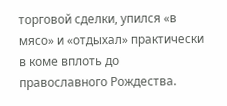торговой сделки, упился «в мясо» и «отдыхал» практически в коме вплоть до православного Рождества.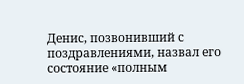Денис, позвонивший с поздравлениями, назвал его состояние «полным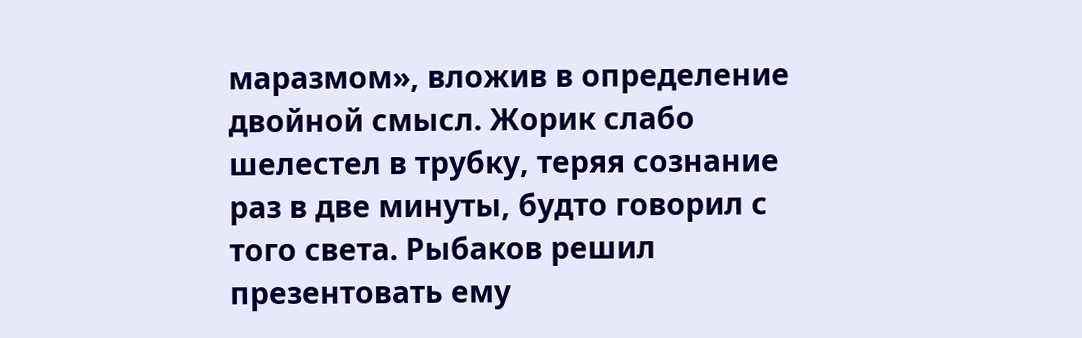маразмом», вложив в определение двойной смысл. Жорик слабо шелестел в трубку, теряя сознание раз в две минуты, будто говорил с того света. Рыбаков решил презентовать ему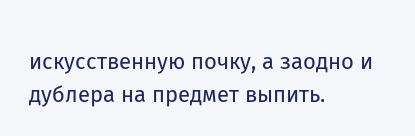искусственную почку, а заодно и дублера на предмет выпить.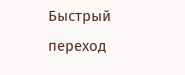Быстрый переход